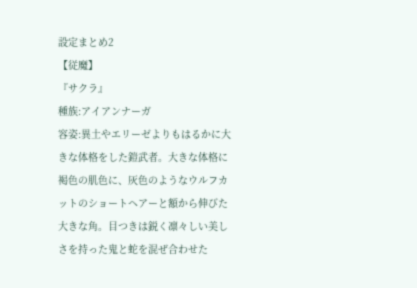設定まとめ2
【従魔】
『サクラ』
種族:アイアンナーガ
容姿:異土やエリーゼよりもはるかに大きな体格をした鎧武者。大きな体格に褐色の肌色に、灰色のようなウルフカットのショートヘアーと額から伸びた大きな角。目つきは鋭く凛々しい美しさを持った鬼と蛇を混ぜ合わせた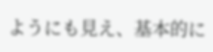ようにも見え、基本的に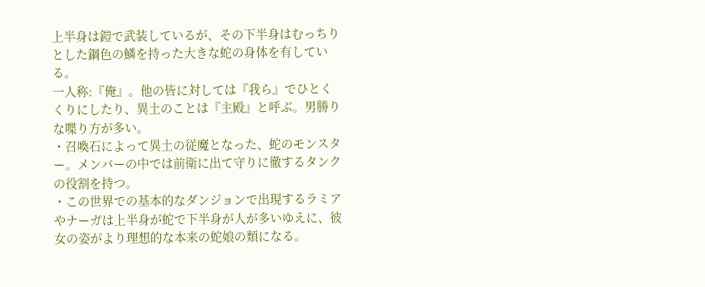上半身は鎧で武装しているが、その下半身はむっちりとした鋼色の鱗を持った大きな蛇の身体を有している。
一人称:『俺』。他の皆に対しては『我ら』でひとくくりにしたり、異土のことは『主殿』と呼ぶ。男勝りな喋り方が多い。
・召喚石によって異土の従魔となった、蛇のモンスター。メンバーの中では前衛に出て守りに徹するタンクの役割を持つ。
・この世界での基本的なダンジョンで出現するラミアやナーガは上半身が蛇で下半身が人が多いゆえに、彼女の姿がより理想的な本来の蛇娘の類になる。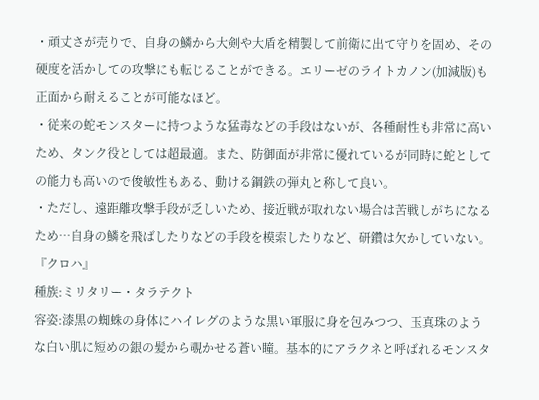・頑丈さが売りで、自身の鱗から大剣や大盾を精製して前衛に出て守りを固め、その硬度を活かしての攻撃にも転じることができる。エリーゼのライトカノン(加減版)も正面から耐えることが可能なほど。
・従来の蛇モンスターに持つような猛毒などの手段はないが、各種耐性も非常に高いため、タンク役としては超最適。また、防御面が非常に優れているが同時に蛇としての能力も高いので俊敏性もある、動ける鋼鉄の弾丸と称して良い。
・ただし、遠距離攻撃手段が乏しいため、接近戦が取れない場合は苦戦しがちになるため…自身の鱗を飛ばしたりなどの手段を模索したりなど、研鑽は欠かしていない。
『クロハ』
種族:ミリタリー・タラテクト
容姿:漆黒の蜘蛛の身体にハイレグのような黒い軍服に身を包みつつ、玉真珠のような白い肌に短めの銀の髪から覗かせる蒼い瞳。基本的にアラクネと呼ばれるモンスタ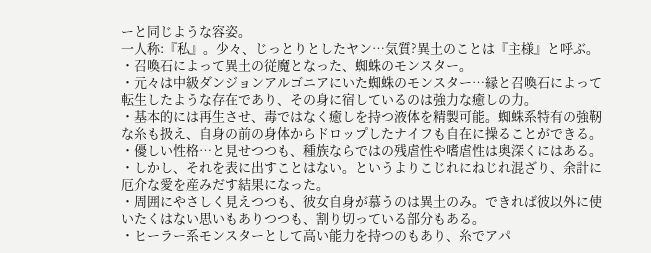ーと同じような容姿。
一人称:『私』。少々、じっとりとしたヤン…気質?異土のことは『主様』と呼ぶ。
・召喚石によって異土の従魔となった、蜘蛛のモンスター。
・元々は中級ダンジョンアルゴニアにいた蜘蛛のモンスター…縁と召喚石によって転生したような存在であり、その身に宿しているのは強力な癒しの力。
・基本的には再生させ、毒ではなく癒しを持つ液体を精製可能。蜘蛛系特有の強靭な糸も扱え、自身の前の身体からドロップしたナイフも自在に操ることができる。
・優しい性格…と見せつつも、種族ならではの残虐性や嗜虐性は奥深くにはある。
・しかし、それを表に出すことはない。というよりこじれにねじれ混ざり、余計に厄介な愛を産みだす結果になった。
・周囲にやさしく見えつつも、彼女自身が慕うのは異土のみ。できれば彼以外に使いたくはない思いもありつつも、割り切っている部分もある。
・ヒーラー系モンスターとして高い能力を持つのもあり、糸でアパ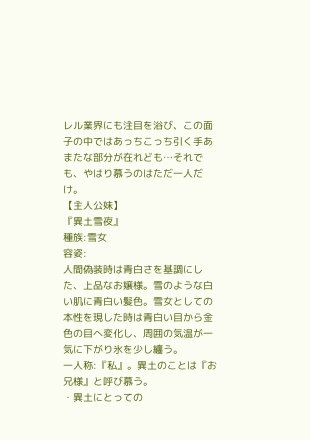レル業界にも注目を浴び、この面子の中ではあっちこっち引く手あまたな部分が在れども…それでも、やはり慕うのはただ一人だけ。
【主人公妹】
『異土雪夜』
種族:雪女
容姿:
人間偽装時は青白さを基調にした、上品なお嬢様。雪のような白い肌に青白い髪色。雪女としての本性を現した時は青白い目から金色の目へ変化し、周囲の気温が一気に下がり氷を少し纏う。
一人称:『私』。異土のことは『お兄様』と呼び慕う。
・異土にとっての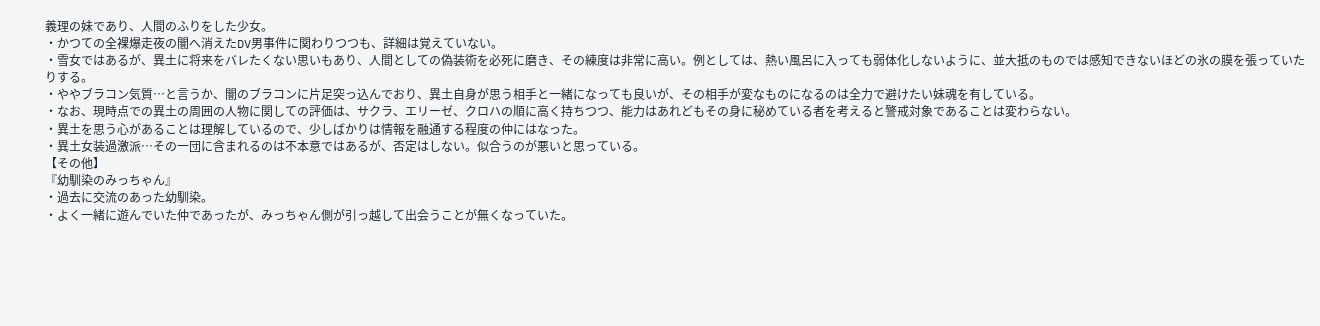義理の妹であり、人間のふりをした少女。
・かつての全裸爆走夜の闇へ消えたDV男事件に関わりつつも、詳細は覚えていない。
・雪女ではあるが、異土に将来をバレたくない思いもあり、人間としての偽装術を必死に磨き、その練度は非常に高い。例としては、熱い風呂に入っても弱体化しないように、並大抵のものでは感知できないほどの氷の膜を張っていたりする。
・ややブラコン気質…と言うか、闇のブラコンに片足突っ込んでおり、異土自身が思う相手と一緒になっても良いが、その相手が変なものになるのは全力で避けたい妹魂を有している。
・なお、現時点での異土の周囲の人物に関しての評価は、サクラ、エリーゼ、クロハの順に高く持ちつつ、能力はあれどもその身に秘めている者を考えると警戒対象であることは変わらない。
・異土を思う心があることは理解しているので、少しばかりは情報を融通する程度の仲にはなった。
・異土女装過激派…その一団に含まれるのは不本意ではあるが、否定はしない。似合うのが悪いと思っている。
【その他】
『幼馴染のみっちゃん』
・過去に交流のあった幼馴染。
・よく一緒に遊んでいた仲であったが、みっちゃん側が引っ越して出会うことが無くなっていた。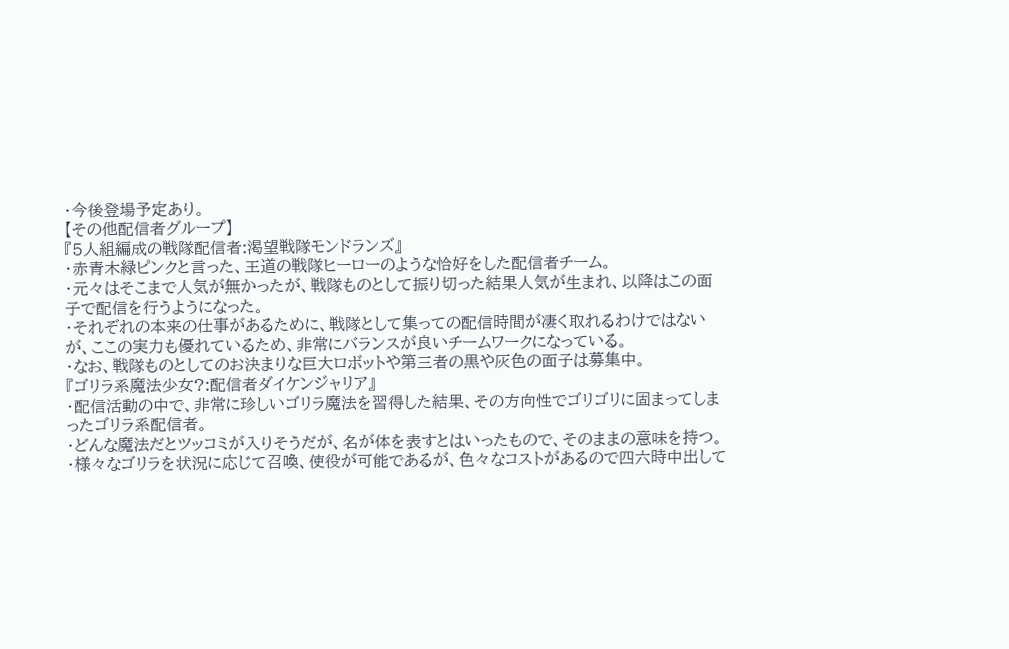・今後登場予定あり。
【その他配信者グループ】
『5人組編成の戦隊配信者:渇望戦隊モンドランズ』
・赤青木緑ピンクと言った、王道の戦隊ヒーローのような恰好をした配信者チーム。
・元々はそこまで人気が無かったが、戦隊ものとして振り切った結果人気が生まれ、以降はこの面子で配信を行うようになった。
・それぞれの本来の仕事があるために、戦隊として集っての配信時間が凄く取れるわけではないが、ここの実力も優れているため、非常にバランスが良いチームワークになっている。
・なお、戦隊ものとしてのお決まりな巨大ロボットや第三者の黒や灰色の面子は募集中。
『ゴリラ系魔法少女?:配信者ダイケンジャリア』
・配信活動の中で、非常に珍しいゴリラ魔法を習得した結果、その方向性でゴリゴリに固まってしまったゴリラ系配信者。
・どんな魔法だとツッコミが入りそうだが、名が体を表すとはいったもので、そのままの意味を持つ。
・様々なゴリラを状況に応じて召喚、使役が可能であるが、色々なコストがあるので四六時中出して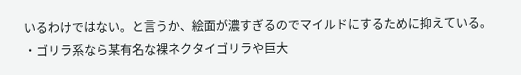いるわけではない。と言うか、絵面が濃すぎるのでマイルドにするために抑えている。
・ゴリラ系なら某有名な裸ネクタイゴリラや巨大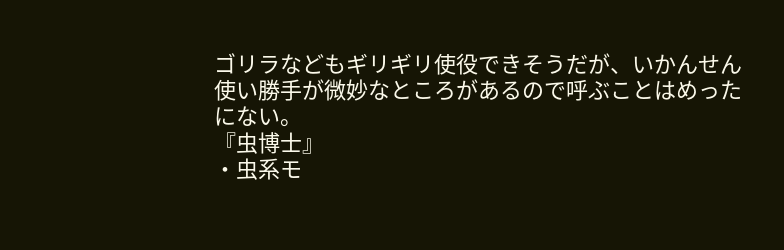ゴリラなどもギリギリ使役できそうだが、いかんせん使い勝手が微妙なところがあるので呼ぶことはめったにない。
『虫博士』
・虫系モ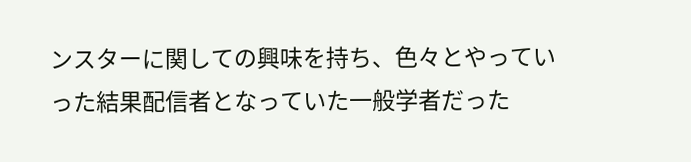ンスターに関しての興味を持ち、色々とやっていった結果配信者となっていた一般学者だった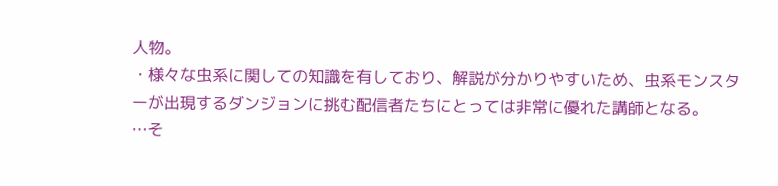人物。
・様々な虫系に関しての知識を有しており、解説が分かりやすいため、虫系モンスターが出現するダンジョンに挑む配信者たちにとっては非常に優れた講師となる。
…そ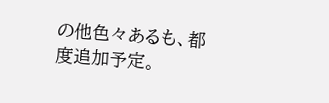の他色々あるも、都度追加予定。